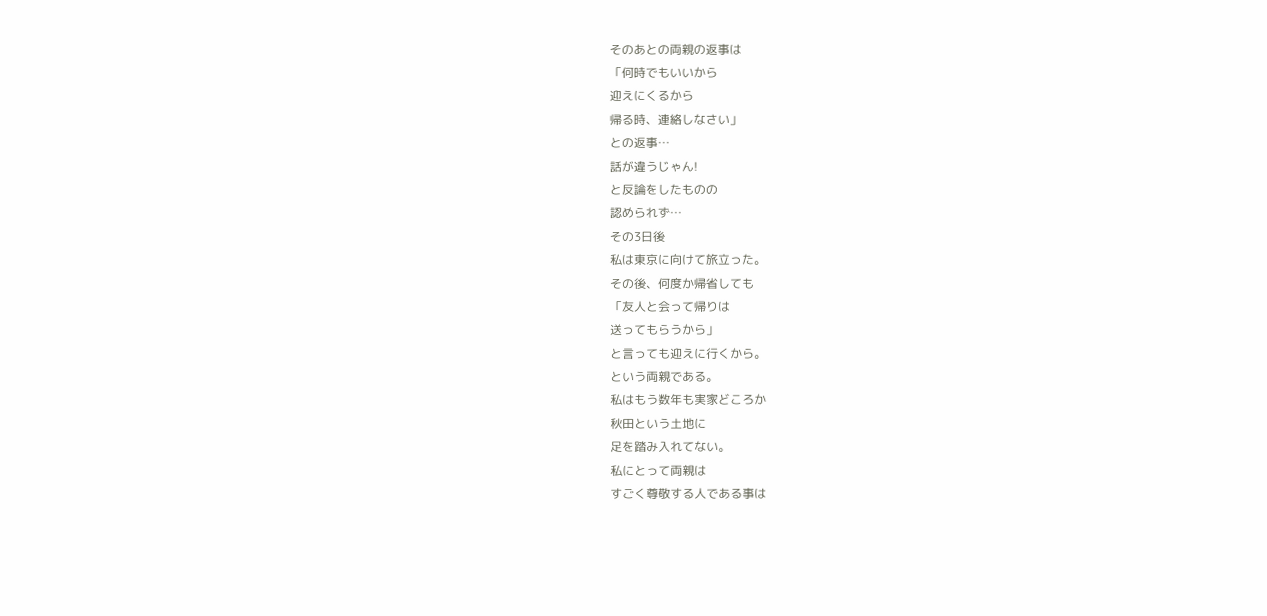そのあとの両親の返事は
「何時でもいいから
迎えにくるから
帰る時、連絡しなさい」
との返事…
話が違うじゃん!
と反論をしたものの
認められず…
その3日後
私は東京に向けて旅立った。
その後、何度か帰省しても
「友人と会って帰りは
送ってもらうから」
と言っても迎えに行くから。
という両親である。
私はもう数年も実家どころか
秋田という土地に
足を踏み入れてない。
私にとって両親は
すごく尊敬する人である事は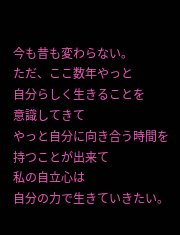今も昔も変わらない。
ただ、ここ数年やっと
自分らしく生きることを
意識してきて
やっと自分に向き合う時間を
持つことが出来て
私の自立心は
自分の力で生きていきたい。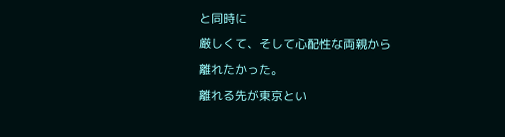と同時に
厳しくて、そして心配性な両親から
離れたかった。
離れる先が東京とい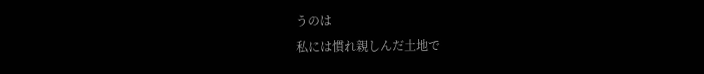うのは
私には慣れ親しんだ土地で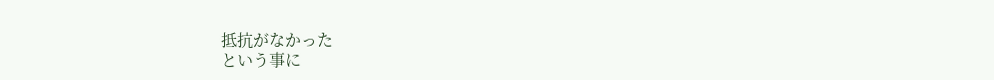抵抗がなかった
という事に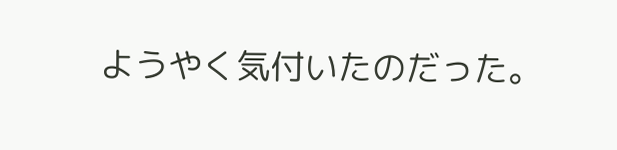ようやく気付いたのだった。